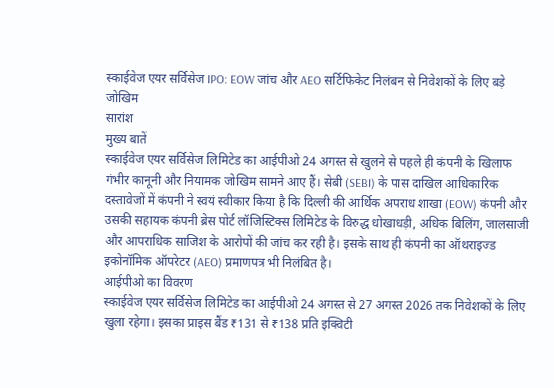स्काईवेज एयर सर्विसेज IPO: EOW जांच और AEO सर्टिफिकेट निलंबन से निवेशकों के लिए बड़े जोखिम
सारांश
मुख्य बातें
स्काईवेज एयर सर्विसेज लिमिटेड का आईपीओ 24 अगस्त से खुलने से पहले ही कंपनी के खिलाफ गंभीर कानूनी और नियामक जोखिम सामने आए हैं। सेबी (SEBI) के पास दाखिल आधिकारिक दस्तावेजों में कंपनी ने स्वयं स्वीकार किया है कि दिल्ली की आर्थिक अपराध शाखा (EOW) कंपनी और उसकी सहायक कंपनी ब्रेस पोर्ट लॉजिस्टिक्स लिमिटेड के विरुद्ध धोखाधड़ी, अधिक बिलिंग, जालसाजी और आपराधिक साजिश के आरोपों की जांच कर रही है। इसके साथ ही कंपनी का ऑथराइज्ड इकोनॉमिक ऑपरेटर (AEO) प्रमाणपत्र भी निलंबित है।
आईपीओ का विवरण
स्काईवेज एयर सर्विसेज लिमिटेड का आईपीओ 24 अगस्त से 27 अगस्त 2026 तक निवेशकों के लिए खुला रहेगा। इसका प्राइस बैंड ₹131 से ₹138 प्रति इक्विटी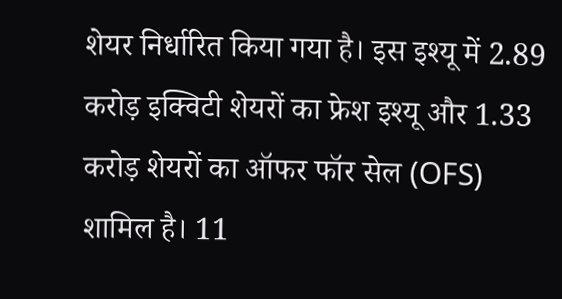शेयर निर्धारित किया गया है। इस इश्यू में 2.89 करोड़ इक्विटी शेयरों का फ्रेश इश्यू और 1.33 करोड़ शेयरों का ऑफर फॉर सेल (OFS) शामिल है। 11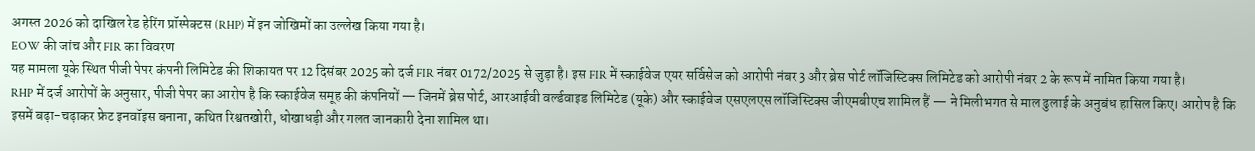अगस्त 2026 को दाखिल रेड हेरिंग प्रॉस्पेक्टस (RHP) में इन जोखिमों का उल्लेख किया गया है।
EOW की जांच और FIR का विवरण
यह मामला यूके स्थित पीजी पेपर कंपनी लिमिटेड की शिकायत पर 12 दिसंबर 2025 को दर्ज FIR नंबर 0172/2025 से जुड़ा है। इस FIR में स्काईवेज एयर सर्विसेज को आरोपी नंबर 3 और ब्रेस पोर्ट लॉजिस्टिक्स लिमिटेड को आरोपी नंबर 2 के रूप में नामित किया गया है।
RHP में दर्ज आरोपों के अनुसार, पीजी पेपर का आरोप है कि स्काईवेज समूह की कंपनियों — जिनमें ब्रेस पोर्ट, आरआईवी वर्ल्डवाइड लिमिटेड (यूके) और स्काईवेज एसएलएस लॉजिस्टिक्स जीएमबीएच शामिल हैं — ने मिलीभगत से माल ढुलाई के अनुबंध हासिल किए। आरोप है कि इसमें बढ़ा-चढ़ाकर फ्रेट इनवॉइस बनाना, कथित रिश्वतखोरी, धोखाधड़ी और गलत जानकारी देना शामिल था।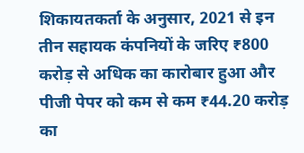शिकायतकर्ता के अनुसार, 2021 से इन तीन सहायक कंपनियों के जरिए ₹800 करोड़ से अधिक का कारोबार हुआ और पीजी पेपर को कम से कम ₹44.20 करोड़ का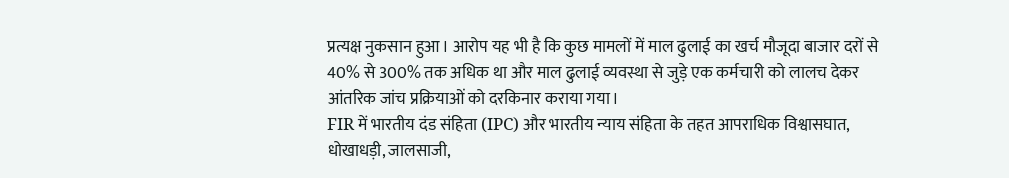प्रत्यक्ष नुकसान हुआ। आरोप यह भी है कि कुछ मामलों में माल ढुलाई का खर्च मौजूदा बाजार दरों से 40% से 300% तक अधिक था और माल ढुलाई व्यवस्था से जुड़े एक कर्मचारी को लालच देकर आंतरिक जांच प्रक्रियाओं को दरकिनार कराया गया।
FIR में भारतीय दंड संहिता (IPC) और भारतीय न्याय संहिता के तहत आपराधिक विश्वासघात, धोखाधड़ी, जालसाजी,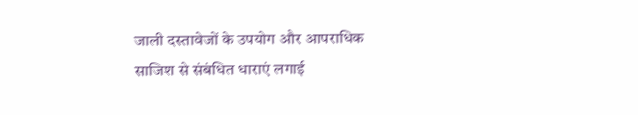जाली दस्तावेजों के उपयोग और आपराधिक साजिश से संबंधित धाराएं लगाई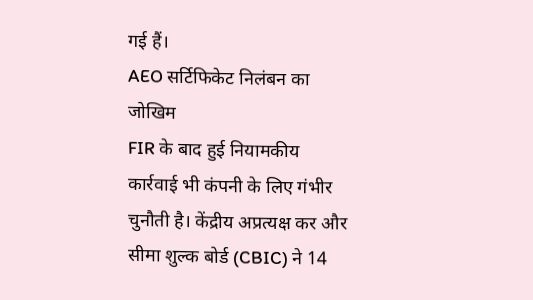गई हैं।
AEO सर्टिफिकेट निलंबन का जोखिम
FIR के बाद हुई नियामकीय कार्रवाई भी कंपनी के लिए गंभीर चुनौती है। केंद्रीय अप्रत्यक्ष कर और सीमा शुल्क बोर्ड (CBIC) ने 14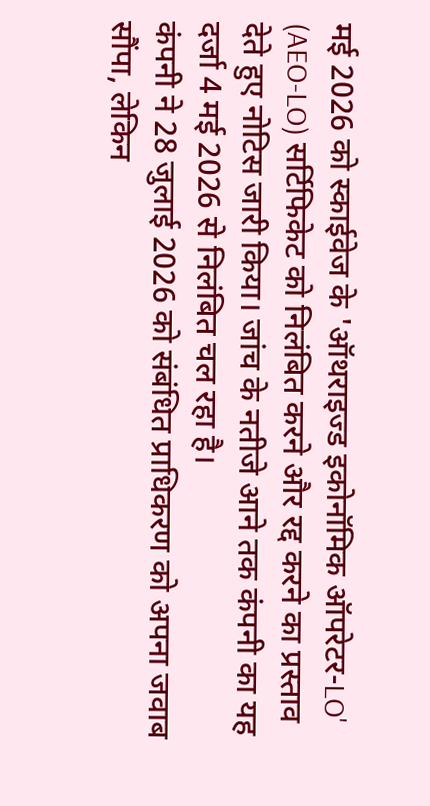मई 2026 को स्काईवेज के 'ऑथराइज्ड इकोनॉमिक ऑपरेटर-LO' (AEO-LO) सर्टिफिकेट को निलंबित करने और रद्द करने का प्रस्ताव देते हुए नोटिस जारी किया। जांच के नतीजे आने तक कंपनी का यह दर्जा 4 मई 2026 से निलंबित चल रहा है।
कंपनी ने 28 जुलाई 2026 को संबंधित प्राधिकरण को अपना जवाब सौंपा, लेकिन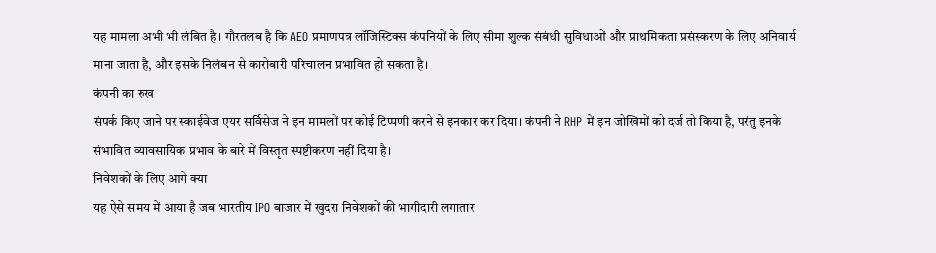यह मामला अभी भी लंबित है। गौरतलब है कि AEO प्रमाणपत्र लॉजिस्टिक्स कंपनियों के लिए सीमा शुल्क संबंधी सुविधाओं और प्राथमिकता प्रसंस्करण के लिए अनिवार्य माना जाता है, और इसके निलंबन से कारोबारी परिचालन प्रभावित हो सकता है।
कंपनी का रुख
संपर्क किए जाने पर स्काईवेज एयर सर्विसेज ने इन मामलों पर कोई टिप्पणी करने से इनकार कर दिया। कंपनी ने RHP में इन जोखिमों को दर्ज तो किया है, परंतु इनके संभावित व्यावसायिक प्रभाव के बारे में विस्तृत स्पष्टीकरण नहीं दिया है।
निवेशकों के लिए आगे क्या
यह ऐसे समय में आया है जब भारतीय IPO बाजार में खुदरा निवेशकों की भागीदारी लगातार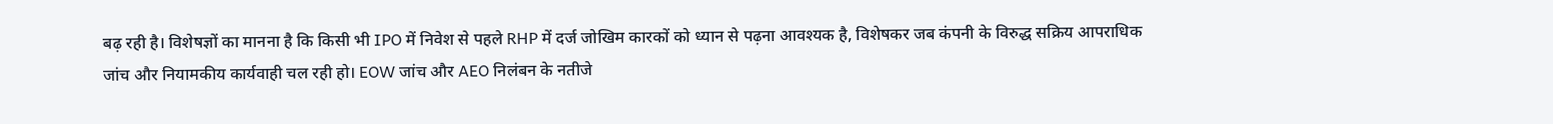बढ़ रही है। विशेषज्ञों का मानना है कि किसी भी IPO में निवेश से पहले RHP में दर्ज जोखिम कारकों को ध्यान से पढ़ना आवश्यक है, विशेषकर जब कंपनी के विरुद्ध सक्रिय आपराधिक जांच और नियामकीय कार्यवाही चल रही हो। EOW जांच और AEO निलंबन के नतीजे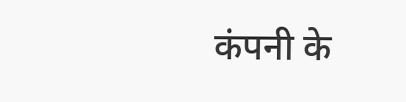कंपनी के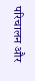परिचालन और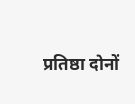प्रतिष्ठा दोनों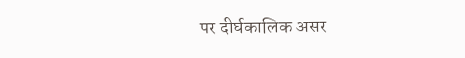पर दीर्घकालिक असर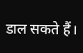डाल सकते हैं।